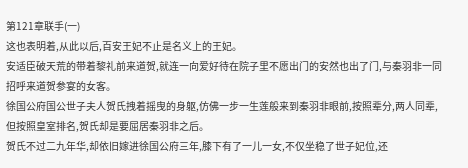第121章联手(一)
这也表明着,从此以后,百安王妃不止是名义上的王妃。
安适臣破天荒的带着黎礼前来道贺,就连一向爱好待在院子里不愿出门的安然也出了门,与秦羽非一同招呼来道贺参宴的女客。
徐国公府国公世子夫人贺氏拽着摇曳的身躯,仿佛一步一生莲般来到秦羽非眼前,按照辈分,两人同辈,但按照皇室排名,贺氏却是要屈居秦羽非之后。
贺氏不过二九年华,却依旧嫁进徐国公府三年,膝下有了一儿一女,不仅坐稳了世子妃位,还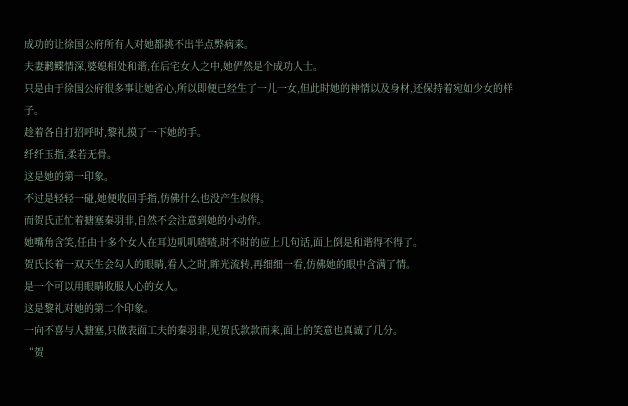成功的让徐国公府所有人对她都挑不出半点弊病来。
夫妻鹣鲽情深,婆媳相处和谐,在后宅女人之中,她俨然是个成功人士。
只是由于徐国公府很多事让她省心,所以即便已经生了一儿一女,但此时她的神情以及身材,还保持着宛如少女的样子。
趁着各自打招呼时,黎礼摸了一下她的手。
纤纤玉指,柔若无骨。
这是她的第一印象。
不过是轻轻一碰,她便收回手指,仿佛什么也没产生似得。
而贺氏正忙着搪塞秦羽非,自然不会注意到她的小动作。
她嘴角含笑,任由十多个女人在耳边叽叽喳喳,时不时的应上几句话,面上倒是和谐得不得了。
贺氏长着一双天生会勾人的眼睛,看人之时,眸光流转,再细细一看,仿佛她的眼中含满了情。
是一个可以用眼睛收服人心的女人。
这是黎礼对她的第二个印象。
一向不喜与人搪塞,只做表面工夫的秦羽非,见贺氏款款而来,面上的笑意也真诚了几分。
“贺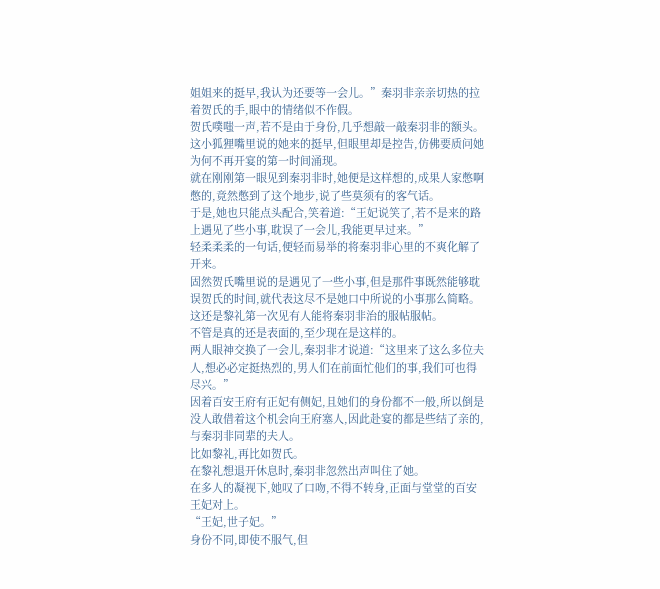姐姐来的挺早,我认为还要等一会儿。”秦羽非亲亲切热的拉着贺氏的手,眼中的情绪似不作假。
贺氏噗嗤一声,若不是由于身份,几乎想敲一敲秦羽非的额头。
这小狐狸嘴里说的她来的挺早,但眼里却是控告,仿佛要质问她为何不再开宴的第一时间涌现。
就在刚刚第一眼见到秦羽非时,她便是这样想的,成果人家憋啊憋的,竟然憋到了这个地步,说了些莫须有的客气话。
于是,她也只能点头配合,笑着道:“王妃说笑了,若不是来的路上遇见了些小事,耽误了一会儿,我能更早过来。”
轻柔柔柔的一句话,便轻而易举的将秦羽非心里的不爽化解了开来。
固然贺氏嘴里说的是遇见了一些小事,但是那件事既然能够耽误贺氏的时间,就代表这尽不是她口中所说的小事那么简略。
这还是黎礼第一次见有人能将秦羽非治的服帖服帖。
不管是真的还是表面的,至少现在是这样的。
两人眼神交换了一会儿,秦羽非才说道:“这里来了这么多位夫人,想必必定挺热烈的,男人们在前面忙他们的事,我们可也得尽兴。”
因着百安王府有正妃有侧妃,且她们的身份都不一般,所以倒是没人敢借着这个机会向王府塞人,因此赴宴的都是些结了亲的,与秦羽非同辈的夫人。
比如黎礼,再比如贺氏。
在黎礼想退开休息时,秦羽非忽然出声叫住了她。
在多人的凝视下,她叹了口吻,不得不转身,正面与堂堂的百安王妃对上。
“王妃,世子妃。”
身份不同,即使不服气,但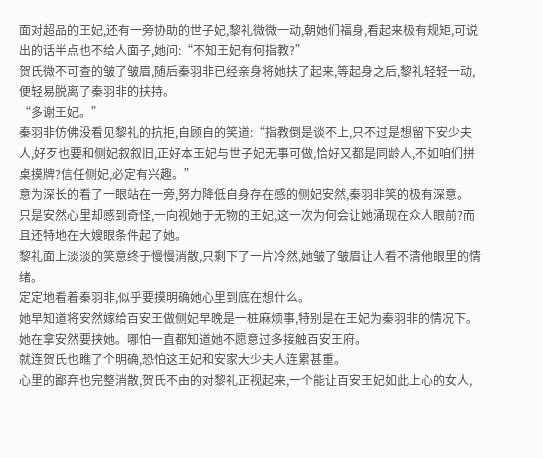面对超品的王妃,还有一旁协助的世子妃,黎礼微微一动,朝她们福身,看起来极有规矩,可说出的话半点也不给人面子,她问:“不知王妃有何指教?”
贺氏微不可查的皱了皱眉,随后秦羽非已经亲身将她扶了起来,等起身之后,黎礼轻轻一动,便轻易脱离了秦羽非的扶持。
“多谢王妃。”
秦羽非仿佛没看见黎礼的抗拒,自顾自的笑道:“指教倒是谈不上,只不过是想留下安少夫人,好歹也要和侧妃叙叙旧,正好本王妃与世子妃无事可做,恰好又都是同龄人,不如咱们拼桌摸牌?信任侧妃,必定有兴趣。”
意为深长的看了一眼站在一旁,努力降低自身存在感的侧妃安然,秦羽非笑的极有深意。
只是安然心里却感到奇怪,一向视她于无物的王妃,这一次为何会让她涌现在众人眼前?而且还特地在大嫂眼条件起了她。
黎礼面上淡淡的笑意终于慢慢消散,只剩下了一片冷然,她皱了皱眉让人看不清他眼里的情绪。
定定地看着秦羽非,似乎要摸明确她心里到底在想什么。
她早知道将安然嫁给百安王做侧妃早晚是一桩麻烦事,特别是在王妃为秦羽非的情况下。
她在拿安然要挟她。哪怕一直都知道她不愿意过多接触百安王府。
就连贺氏也瞧了个明确,恐怕这王妃和安家大少夫人连累甚重。
心里的鄙弃也完整消散,贺氏不由的对黎礼正视起来,一个能让百安王妃如此上心的女人,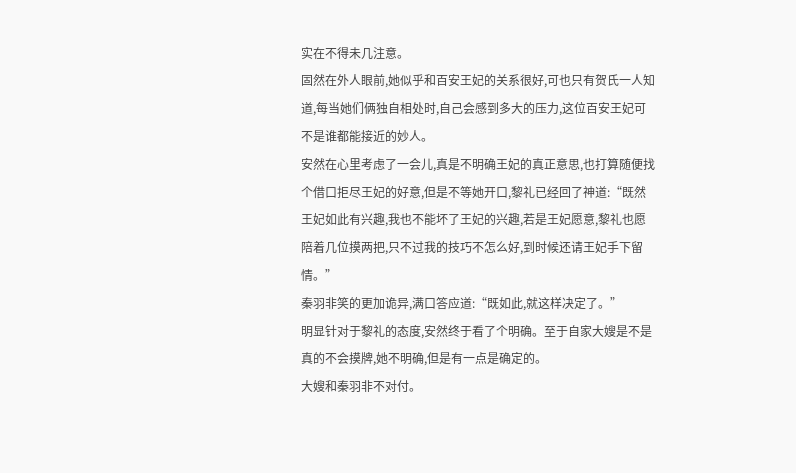实在不得未几注意。
固然在外人眼前,她似乎和百安王妃的关系很好,可也只有贺氏一人知道,每当她们俩独自相处时,自己会感到多大的压力,这位百安王妃可不是谁都能接近的妙人。
安然在心里考虑了一会儿,真是不明确王妃的真正意思,也打算随便找个借口拒尽王妃的好意,但是不等她开口,黎礼已经回了神道:“既然王妃如此有兴趣,我也不能坏了王妃的兴趣,若是王妃愿意,黎礼也愿陪着几位摸两把,只不过我的技巧不怎么好,到时候还请王妃手下留情。”
秦羽非笑的更加诡异,满口答应道:“既如此,就这样决定了。”
明显针对于黎礼的态度,安然终于看了个明确。至于自家大嫂是不是真的不会摸牌,她不明确,但是有一点是确定的。
大嫂和秦羽非不对付。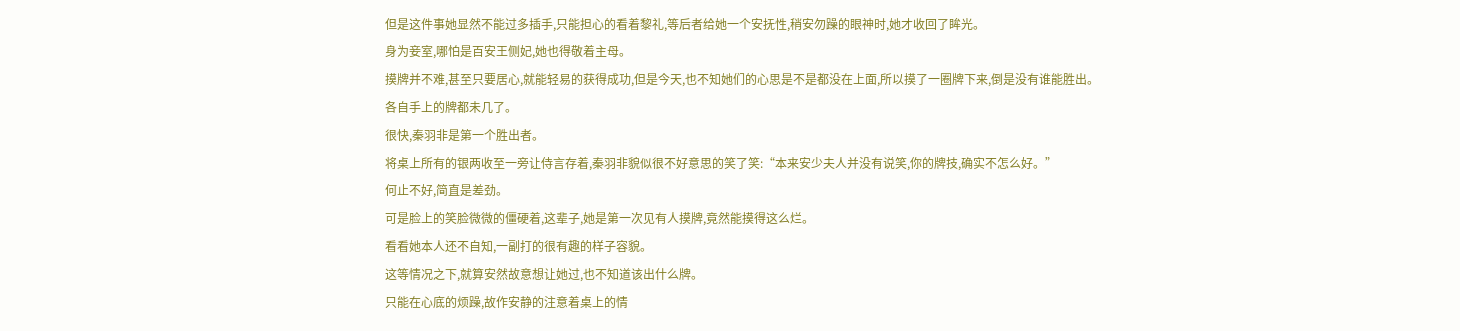但是这件事她显然不能过多插手,只能担心的看着黎礼,等后者给她一个安抚性,稍安勿躁的眼神时,她才收回了眸光。
身为妾室,哪怕是百安王侧妃,她也得敬着主母。
摸牌并不难,甚至只要居心,就能轻易的获得成功,但是今天,也不知她们的心思是不是都没在上面,所以摸了一圈牌下来,倒是没有谁能胜出。
各自手上的牌都未几了。
很快,秦羽非是第一个胜出者。
将桌上所有的银两收至一旁让侍言存着,秦羽非貌似很不好意思的笑了笑:“本来安少夫人并没有说笑,你的牌技,确实不怎么好。”
何止不好,简直是差劲。
可是脸上的笑脸微微的僵硬着,这辈子,她是第一次见有人摸牌,竟然能摸得这么烂。
看看她本人还不自知,一副打的很有趣的样子容貌。
这等情况之下,就算安然故意想让她过,也不知道该出什么牌。
只能在心底的烦躁,故作安静的注意着桌上的情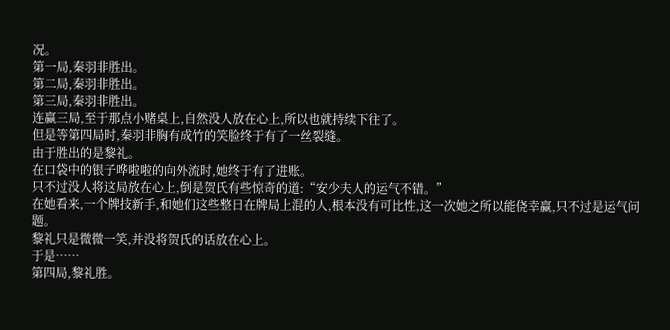况。
第一局,秦羽非胜出。
第二局,秦羽非胜出。
第三局,秦羽非胜出。
连赢三局,至于那点小赌桌上,自然没人放在心上,所以也就持续下往了。
但是等第四局时,秦羽非胸有成竹的笑脸终于有了一丝裂缝。
由于胜出的是黎礼。
在口袋中的银子哗啦啦的向外流时,她终于有了进账。
只不过没人将这局放在心上,倒是贺氏有些惊奇的道:“安少夫人的运气不错。”
在她看来,一个牌技新手,和她们这些整日在牌局上混的人,根本没有可比性,这一次她之所以能侥幸赢,只不过是运气问题。
黎礼只是微微一笑,并没将贺氏的话放在心上。
于是……
第四局,黎礼胜。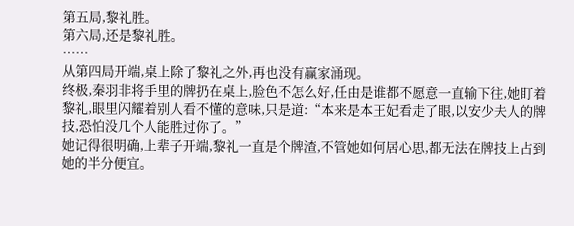第五局,黎礼胜。
第六局,还是黎礼胜。
……
从第四局开端,桌上除了黎礼之外,再也没有赢家涌现。
终极,秦羽非将手里的牌扔在桌上,脸色不怎么好,任由是谁都不愿意一直输下往,她盯着黎礼,眼里闪耀着别人看不懂的意味,只是道:“本来是本王妃看走了眼,以安少夫人的牌技,恐怕没几个人能胜过你了。”
她记得很明确,上辈子开端,黎礼一直是个牌渣,不管她如何居心思,都无法在牌技上占到她的半分便宜。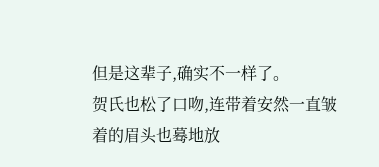但是这辈子,确实不一样了。
贺氏也松了口吻,连带着安然一直皱着的眉头也蓦地放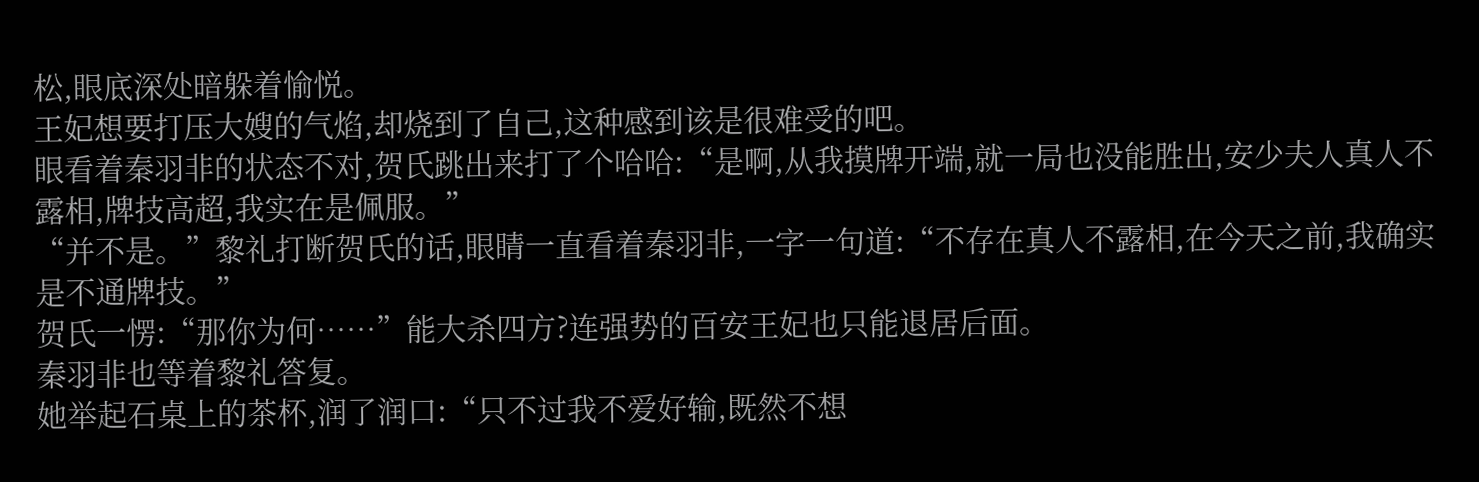松,眼底深处暗躲着愉悦。
王妃想要打压大嫂的气焰,却烧到了自己,这种感到该是很难受的吧。
眼看着秦羽非的状态不对,贺氏跳出来打了个哈哈:“是啊,从我摸牌开端,就一局也没能胜出,安少夫人真人不露相,牌技高超,我实在是佩服。”
“并不是。”黎礼打断贺氏的话,眼睛一直看着秦羽非,一字一句道:“不存在真人不露相,在今天之前,我确实是不通牌技。”
贺氏一愣:“那你为何……”能大杀四方?连强势的百安王妃也只能退居后面。
秦羽非也等着黎礼答复。
她举起石桌上的茶杯,润了润口:“只不过我不爱好输,既然不想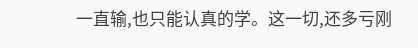一直输,也只能认真的学。这一切,还多亏刚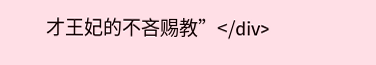才王妃的不吝赐教”</div>